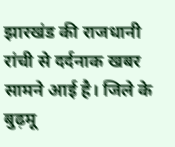झारखंड की राजधानी रांची से दर्दनाक खबर सामने आई है। जिले के बुढ़मू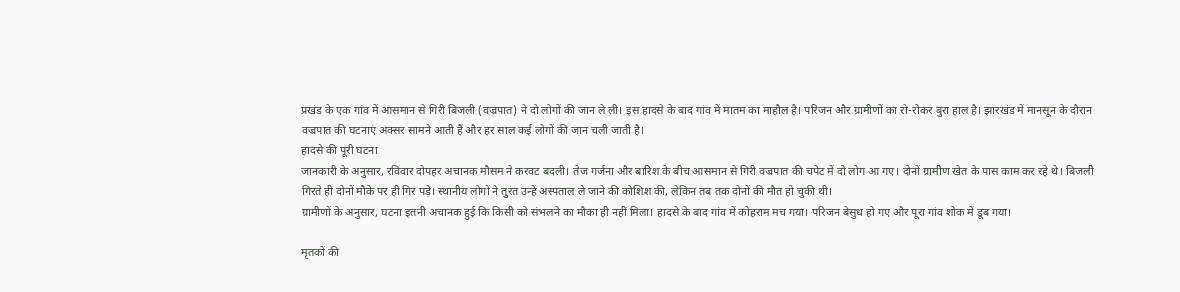प्रखंड के एक गांव में आसमान से गिरी बिजली (वज्रपात) ने दो लोगों की जान ले ली। इस हादसे के बाद गांव में मातम का माहौल है। परिजन और ग्रामीणों का रो-रोकर बुरा हाल है। झारखंड में मानसून के दौरान वज्रपात की घटनाएं अक्सर सामने आती हैं और हर साल कई लोगों की जान चली जाती है।
हादसे की पूरी घटना
जानकारी के अनुसार, रविवार दोपहर अचानक मौसम ने करवट बदली। तेज गर्जना और बारिश के बीच आसमान से गिरी वज्रपात की चपेट में दो लोग आ गए। दोनों ग्रामीण खेत के पास काम कर रहे थे। बिजली गिरते ही दोनों मौके पर ही गिर पड़े। स्थानीय लोगों ने तुरंत उन्हें अस्पताल ले जाने की कोशिश की, लेकिन तब तक दोनों की मौत हो चुकी थी।
ग्रामीणों के अनुसार, घटना इतनी अचानक हुई कि किसी को संभलने का मौका ही नहीं मिला। हादसे के बाद गांव में कोहराम मच गया। परिजन बेसुध हो गए और पूरा गांव शोक में डूब गया।

मृतकों की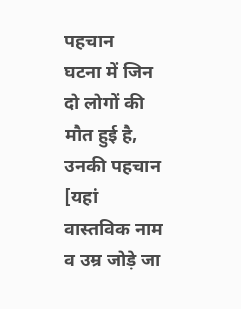पहचान
घटना में जिन दो लोगों की मौत हुई है, उनकी पहचान [यहां वास्तविक नाम व उम्र जोड़े जा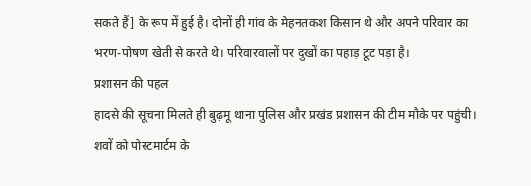सकते हैं] के रूप में हुई है। दोनों ही गांव के मेहनतकश किसान थे और अपने परिवार का भरण-पोषण खेती से करते थे। परिवारवालों पर दुखों का पहाड़ टूट पड़ा है।
प्रशासन की पहल
हादसे की सूचना मिलते ही बुढ़मू थाना पुलिस और प्रखंड प्रशासन की टीम मौके पर पहुंची। शवों को पोस्टमार्टम के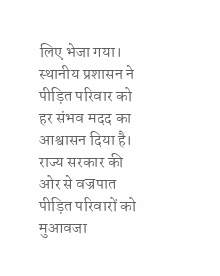लिए भेजा गया। स्थानीय प्रशासन ने पीड़ित परिवार को हर संभव मदद का आश्वासन दिया है। राज्य सरकार की ओर से वज्रपात पीड़ित परिवारों को मुआवजा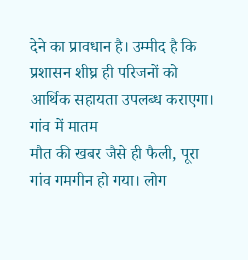देने का प्रावधान है। उम्मीद है कि प्रशासन शीघ्र ही परिजनों को आर्थिक सहायता उपलब्ध कराएगा।
गांव में मातम
मौत की खबर जैसे ही फैली, पूरा गांव गमगीन हो गया। लोग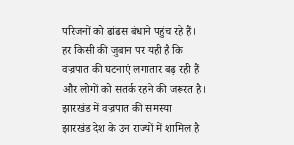परिजनों को ढांढस बंधाने पहुंच रहे हैं। हर किसी की जुबान पर यही है कि वज्रपात की घटनाएं लगातार बढ़ रही हैं और लोगों को सतर्क रहने की जरूरत है।
झारखंड में वज्रपात की समस्या
झारखंड देश के उन राज्यों में शामिल है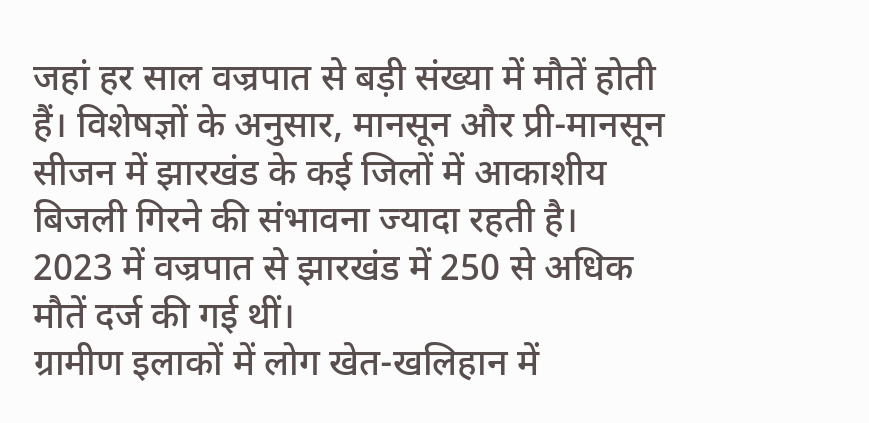जहां हर साल वज्रपात से बड़ी संख्या में मौतें होती हैं। विशेषज्ञों के अनुसार, मानसून और प्री-मानसून सीजन में झारखंड के कई जिलों में आकाशीय बिजली गिरने की संभावना ज्यादा रहती है।
2023 में वज्रपात से झारखंड में 250 से अधिक मौतें दर्ज की गई थीं।
ग्रामीण इलाकों में लोग खेत-खलिहान में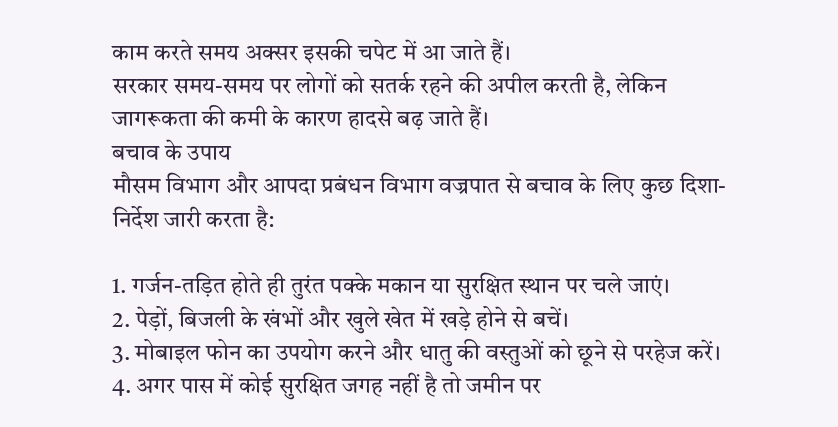काम करते समय अक्सर इसकी चपेट में आ जाते हैं।
सरकार समय-समय पर लोगों को सतर्क रहने की अपील करती है, लेकिन जागरूकता की कमी के कारण हादसे बढ़ जाते हैं।
बचाव के उपाय
मौसम विभाग और आपदा प्रबंधन विभाग वज्रपात से बचाव के लिए कुछ दिशा-निर्देश जारी करता है:

1. गर्जन-तड़ित होते ही तुरंत पक्के मकान या सुरक्षित स्थान पर चले जाएं।
2. पेड़ों, बिजली के खंभों और खुले खेत में खड़े होने से बचें।
3. मोबाइल फोन का उपयोग करने और धातु की वस्तुओं को छूने से परहेज करें।
4. अगर पास में कोई सुरक्षित जगह नहीं है तो जमीन पर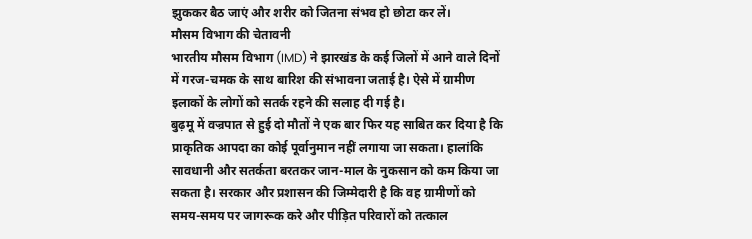झुककर बैठ जाएं और शरीर को जितना संभव हो छोटा कर लें।
मौसम विभाग की चेतावनी
भारतीय मौसम विभाग (IMD) ने झारखंड के कई जिलों में आने वाले दिनों में गरज-चमक के साथ बारिश की संभावना जताई है। ऐसे में ग्रामीण इलाकों के लोगों को सतर्क रहने की सलाह दी गई है।
बुढ़मू में वज्रपात से हुई दो मौतों ने एक बार फिर यह साबित कर दिया है कि प्राकृतिक आपदा का कोई पूर्वानुमान नहीं लगाया जा सकता। हालांकि सावधानी और सतर्कता बरतकर जान-माल के नुकसान को कम किया जा सकता है। सरकार और प्रशासन की जिम्मेदारी है कि वह ग्रामीणों को समय-समय पर जागरूक करे और पीड़ित परिवारों को तत्काल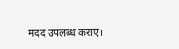मदद उपलब्ध कराए।